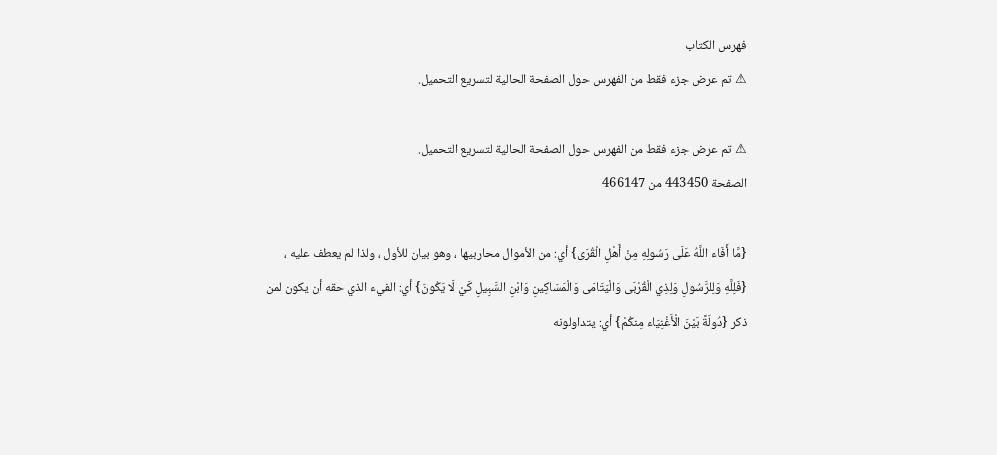فهرس الكتاب
⚠ تم عرض جزء فقط من الفهرس حول الصفحة الحالية لتسريع التحميل.

⚠ تم عرض جزء فقط من الفهرس حول الصفحة الحالية لتسريع التحميل.
الصفحة 443450 من 466147

{مَّا أَفَاء اللَّهُ عَلَى رَسُولِهِ مِنْ أَهْلِ الْقُرَى} أي: من الأموال محاربيها ، وهو بيان للأول ، ولذا لم يعطف عليه ، {فَلِلَّهِ وَلِلرَّسُولِ وَلِذِي الْقُرْبَى وَالْيَتَامَى وَالْمَسَاكِينِ وَابْنِ السَّبِيلِ كَيْ لَا يَكُونَ} أي: الفيء الذي حقه أن يكون لمن ذكر {دُولَةً بَيْنَ الْأَغْنِيَاء مِنكُمْ} أي: يتداولونه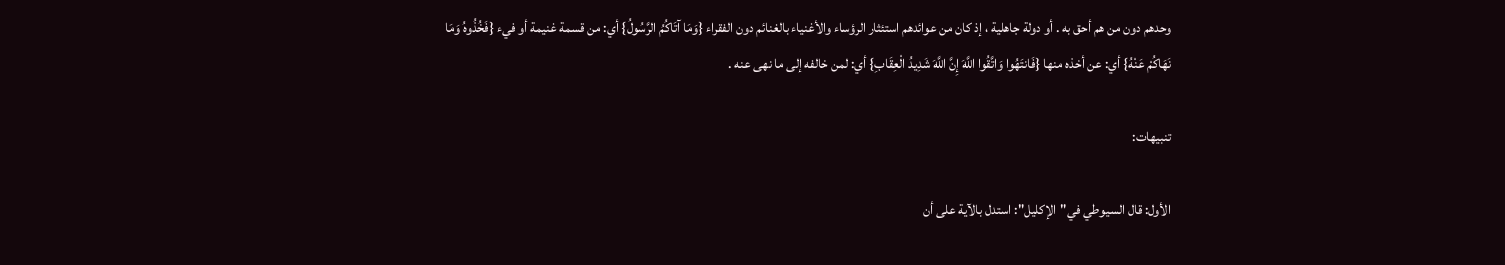وحدهم دون من هم أحق به . أو دولة جاهلية ، إذ كان من عوائدهم استئثار الرؤساء والأغنياء بالغنائم دون الفقراء {وَمَا آتَاكُمُ الرَّسُولُ} أي: من قسمة غنيمة أو فيء {فَخُذُوهُ وَمَا نَهَاكُمْ عَنْهُ} أي: عن أخذه منها {فَانتَهُوا وَاتَّقُوا اللَّهَ إِنَّ اللَّهَ شَدِيدُ الْعِقَابِ} أي: لمن خالفه إلى ما نهى عنه .

تنبيهات:

الأول: قال السيوطي في"الإكليل": استدل بالآية على أن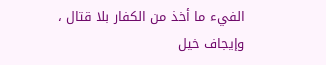الفيء ما أخذ من الكفار بلا قتال ، وإيجاف خيل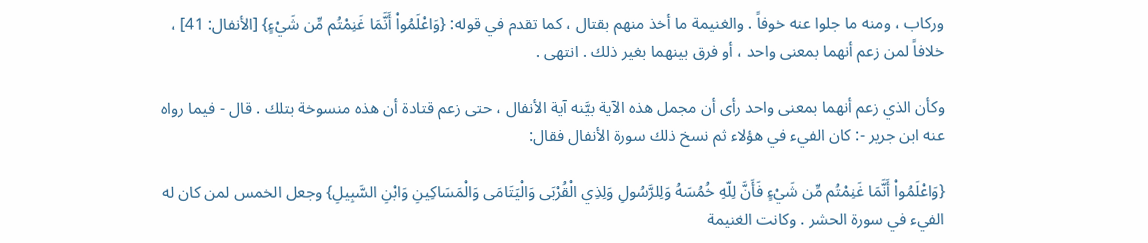وركاب ، ومنه ما جلوا عنه خوفاً . والغنيمة ما أخذ منهم بقتال ، كما تقدم في قوله: {وَاعْلَمُواْ أَنَّمَا غَنِمْتُم مِّن شَيْءٍ} [الأنفال: 41] ، خلافاً لمن زعم أنهما بمعنى واحد ، أو فرق بينهما بغير ذلك . انتهى .

وكأن الذي زعم أنهما بمعنى واحد رأى أن مجمل هذه الآية بيَّنه آية الأنفال ، حتى زعم قتادة أن هذه منسوخة بتلك . قال - فيما رواه عنه ابن جرير -: كان الفيء في هؤلاء ثم نسخ ذلك سورة الأنفال فقال:

{وَاعْلَمُواْ أَنَّمَا غَنِمْتُم مِّن شَيْءٍ فَأَنَّ لِلّهِ خُمُسَهُ وَلِلرَّسُولِ وَلِذِي الْقُرْبَى وَالْيَتَامَى وَالْمَسَاكِينِ وَابْنِ السَّبِيلِ} وجعل الخمس لمن كان له الفيء في سورة الحشر . وكانت الغنيمة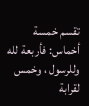تقسم خمسة أخماس: فأربعة لله وللرسول ، وخمس لقرابة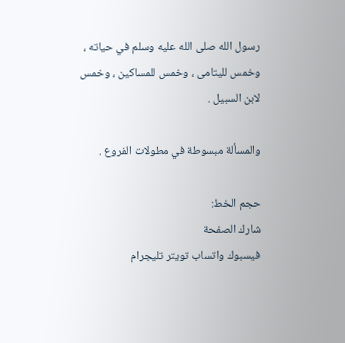رسول الله صلى الله عليه وسلم في حياته ، وخمس لليتامى ، وخمس للمساكين ، وخمس لابن السبيل .

والمسألة مبسوطة في مطولات الفروع .

حجم الخط:
شارك الصفحة
فيسبوك واتساب تويتر تليجرام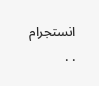انستجرام
. .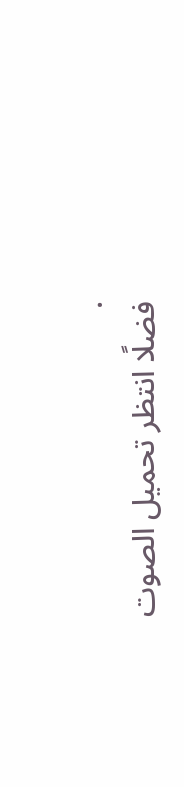.
فضلًا انتظر تحميل الصوت